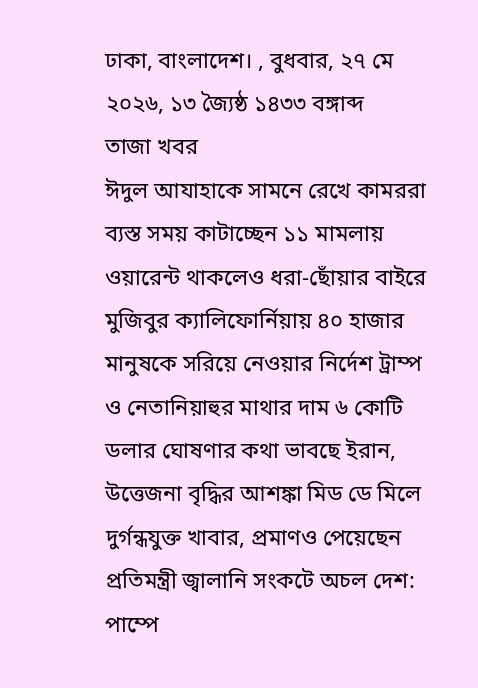ঢাকা, বাংলাদেশ। , বুধবার, ২৭ মে ২০২৬, ১৩ জ্যৈষ্ঠ ১৪৩৩ বঙ্গাব্দ
তাজা খবর
ঈদুল আযাহাকে সামনে রেখে কামররা ব্যস্ত সময় কাটাচ্ছেন ১১ মামলায় ওয়ারেন্ট থাকলেও ধরা-ছোঁয়ার বাইরে মুজিবুর ক্যালিফোর্নিয়ায় ৪০ হাজার মানুষকে সরিয়ে নেওয়ার নির্দেশ ট্রাম্প ও নেতানিয়াহুর মাথার দাম ৬ কোটি ডলার ঘোষণার কথা ভাবছে ইরান, উত্তেজনা বৃদ্ধির আশঙ্কা মিড ডে মিলে দুর্গন্ধযুক্ত খাবার, প্রমাণও পেয়েছেন প্রতিমন্ত্রী জ্বালানি সংকটে অচল দেশ: পাম্পে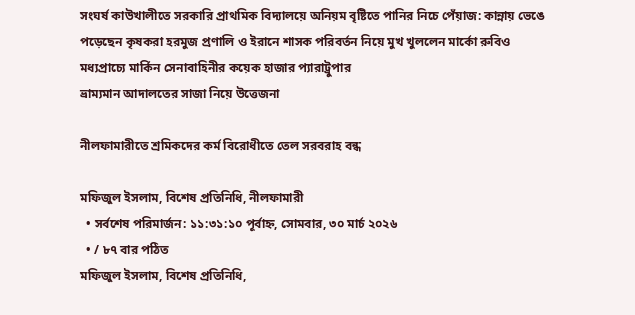সংঘর্ষ কাউখালীতে সরকারি প্রাথমিক বিদ্যালয়ে অনিয়ম বৃষ্টিতে পানির নিচে পেঁয়াজ: কান্নায় ভেঙে পড়েছেন কৃষকরা হরমুজ প্রণালি ও ইরানে শাসক পরিবর্তন নিয়ে মুখ খুললেন মার্কো রুবিও মধ্যপ্রাচ্যে মার্কিন সেনাবাহিনীর কয়েক হাজার প্যারাট্রুপার
ভ্রাম্যমান আদালতের সাজা নিয়ে উত্তেজনা

নীলফামারীতে শ্রমিকদের কর্ম বিরোধীতে তেল সরবরাহ বন্ধ

মফিজুল ইসলাম, বিশেষ প্রতিনিধি, নীলফামারী
  • সর্বশেষ পরিমার্জন: ১১:৩১:১০ পূর্বাহ্ন, সোমবার, ৩০ মার্চ ২০২৬
  • / ৮৭ বার পঠিত
মফিজুল ইসলাম, বিশেষ প্রতিনিধি,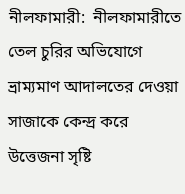নীলফামারী:  নীলফামারীতে তেল চুরির অভিযোগে ভ্রাম্যমাণ আদালতের দেওয়া সাজাকে কেন্দ্র করে উত্তেজনা সৃষ্টি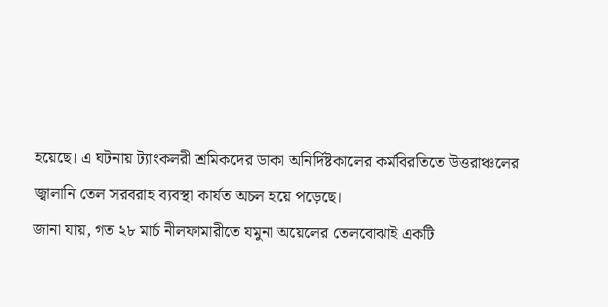হয়েছে। এ ঘটনায় ট্যাংকলরী শ্রমিকদের ডাকা অনির্দিষ্টকালের কর্মবিরতিতে উত্তরাঞ্চলের জ্বালানি তেল সরবরাহ ব্যবস্থা কার্যত অচল হয়ে পড়েছে।
জানা যায়, গত ২৮ মার্চ নীলফামারীতে যমুনা অয়েলের তেলবোঝাই একটি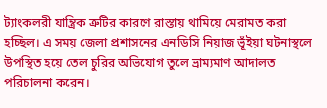ট্যাংকলরী যান্ত্রিক ত্রুটির কারণে রাস্তায় থামিয়ে মেরামত করা হচ্ছিল। এ সময় জেলা প্রশাসনের এনডিসি নিয়াজ ভূঁইয়া ঘটনাস্থলে উপস্থিত হয়ে তেল চুরির অভিযোগ তুলে ভ্রাম্যমাণ আদালত পরিচালনা করেন।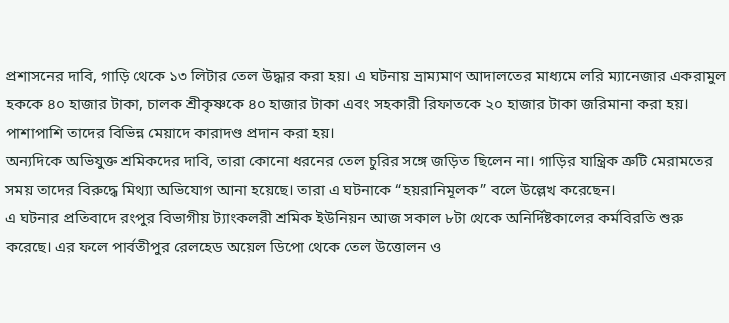প্রশাসনের দাবি, গাড়ি থেকে ১৩ লিটার তেল উদ্ধার করা হয়। এ ঘটনায় ভ্রাম্যমাণ আদালতের মাধ্যমে লরি ম্যানেজার একরামুল হককে ৪০ হাজার টাকা, চালক শ্রীকৃষ্ণকে ৪০ হাজার টাকা এবং সহকারী রিফাতকে ২০ হাজার টাকা জরিমানা করা হয়। পাশাপাশি তাদের বিভিন্ন মেয়াদে কারাদণ্ড প্রদান করা হয়।
অন্যদিকে অভিযুক্ত শ্রমিকদের দাবি, তারা কোনো ধরনের তেল চুরির সঙ্গে জড়িত ছিলেন না। গাড়ির যান্ত্রিক ত্রুটি মেরামতের সময় তাদের বিরুদ্ধে মিথ্যা অভিযোগ আনা হয়েছে। তারা এ ঘটনাকে “হয়রানিমূলক” বলে উল্লেখ করেছেন।
এ ঘটনার প্রতিবাদে রংপুর বিভাগীয় ট্যাংকলরী শ্রমিক ইউনিয়ন আজ সকাল ৮টা থেকে অনির্দিষ্টকালের কর্মবিরতি শুরু করেছে। এর ফলে পার্বতীপুর রেলহেড অয়েল ডিপো থেকে তেল উত্তোলন ও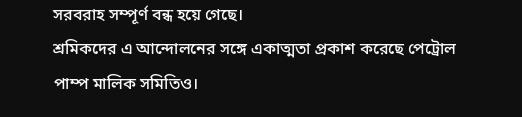সরবরাহ সম্পূর্ণ বন্ধ হয়ে গেছে।
শ্রমিকদের এ আন্দোলনের সঙ্গে একাত্মতা প্রকাশ করেছে পেট্রোল পাম্প মালিক সমিতিও।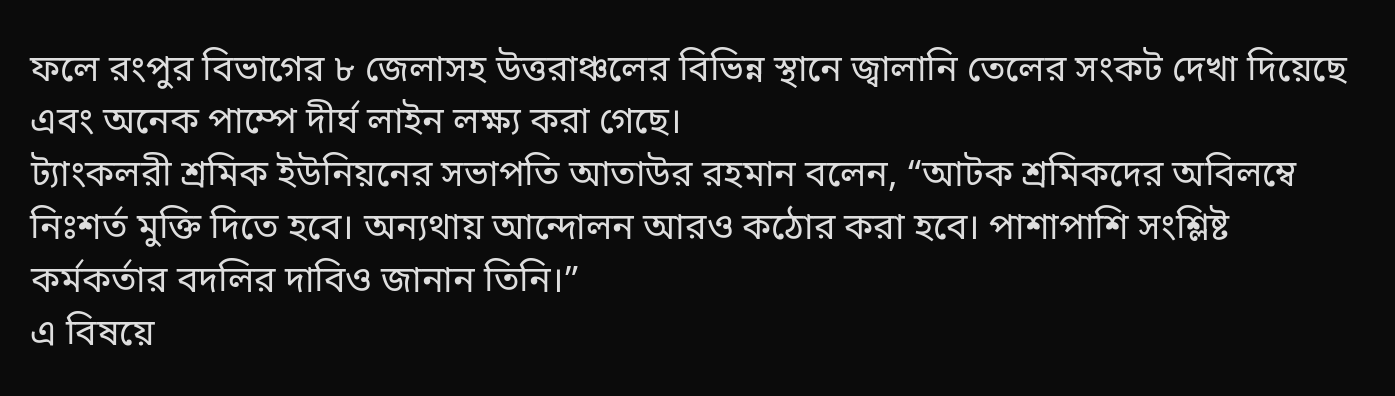ফলে রংপুর বিভাগের ৮ জেলাসহ উত্তরাঞ্চলের বিভিন্ন স্থানে জ্বালানি তেলের সংকট দেখা দিয়েছে এবং অনেক পাম্পে দীর্ঘ লাইন লক্ষ্য করা গেছে।
ট্যাংকলরী শ্রমিক ইউনিয়নের সভাপতি আতাউর রহমান বলেন, “আটক শ্রমিকদের অবিলম্বে নিঃশর্ত মুক্তি দিতে হবে। অন্যথায় আন্দোলন আরও কঠোর করা হবে। পাশাপাশি সংশ্লিষ্ট কর্মকর্তার বদলির দাবিও জানান তিনি।”
এ বিষয়ে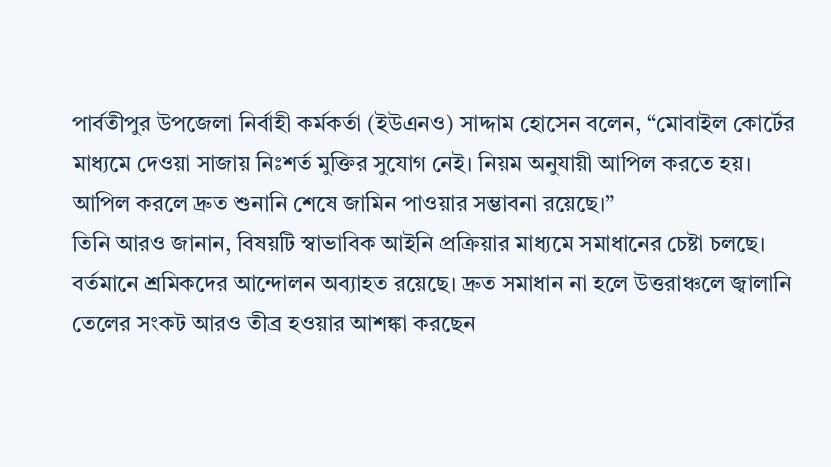পার্বতীপুর উপজেলা নির্বাহী কর্মকর্তা (ইউএনও) সাদ্দাম হোসেন বলেন, “মোবাইল কোর্টের মাধ্যমে দেওয়া সাজায় নিঃশর্ত মুক্তির সুযোগ নেই। নিয়ম অনুযায়ী আপিল করতে হয়। আপিল করলে দ্রুত শুনানি শেষে জামিন পাওয়ার সম্ভাবনা রয়েছে।”
তিনি আরও জানান, বিষয়টি স্বাভাবিক আইনি প্রক্রিয়ার মাধ্যমে সমাধানের চেষ্টা চলছে।
বর্তমানে শ্রমিকদের আন্দোলন অব্যাহত রয়েছে। দ্রুত সমাধান না হলে উত্তরাঞ্চলে জ্বালানি তেলের সংকট আরও তীব্র হওয়ার আশঙ্কা করছেন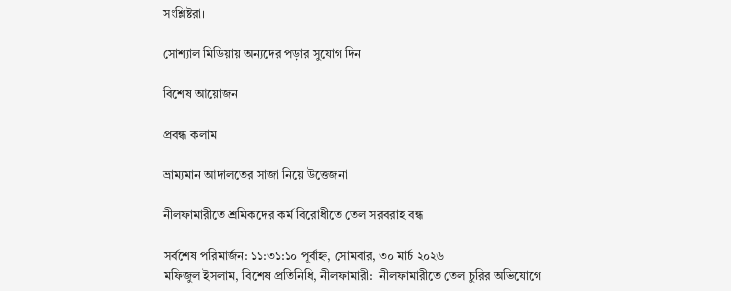সংশ্লিষ্টরা।

সোশ্যাল মিডিয়ায় অন্যদের পড়ার সুযোগ দিন

বিশেষ আয়োজন

প্রবন্ধ কলাম

ভ্রাম্যমান আদালতের সাজা নিয়ে উত্তেজনা

নীলফামারীতে শ্রমিকদের কর্ম বিরোধীতে তেল সরবরাহ বন্ধ

সর্বশেষ পরিমার্জন: ১১:৩১:১০ পূর্বাহ্ন, সোমবার, ৩০ মার্চ ২০২৬
মফিজুল ইসলাম, বিশেষ প্রতিনিধি, নীলফামারী:  নীলফামারীতে তেল চুরির অভিযোগে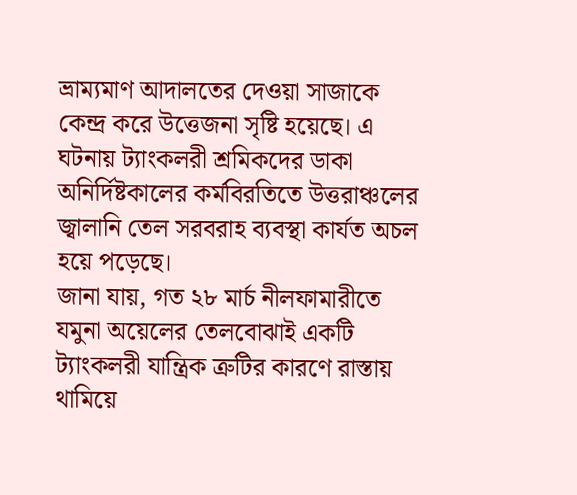ভ্রাম্যমাণ আদালতের দেওয়া সাজাকে কেন্দ্র করে উত্তেজনা সৃষ্টি হয়েছে। এ ঘটনায় ট্যাংকলরী শ্রমিকদের ডাকা অনির্দিষ্টকালের কর্মবিরতিতে উত্তরাঞ্চলের জ্বালানি তেল সরবরাহ ব্যবস্থা কার্যত অচল হয়ে পড়েছে।
জানা যায়, গত ২৮ মার্চ নীলফামারীতে যমুনা অয়েলের তেলবোঝাই একটি ট্যাংকলরী যান্ত্রিক ত্রুটির কারণে রাস্তায় থামিয়ে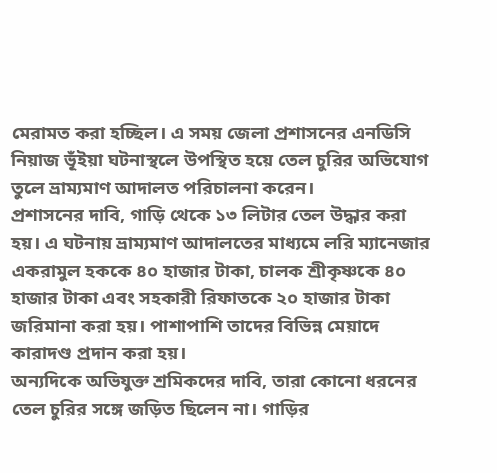মেরামত করা হচ্ছিল। এ সময় জেলা প্রশাসনের এনডিসি নিয়াজ ভূঁইয়া ঘটনাস্থলে উপস্থিত হয়ে তেল চুরির অভিযোগ তুলে ভ্রাম্যমাণ আদালত পরিচালনা করেন।
প্রশাসনের দাবি, গাড়ি থেকে ১৩ লিটার তেল উদ্ধার করা হয়। এ ঘটনায় ভ্রাম্যমাণ আদালতের মাধ্যমে লরি ম্যানেজার একরামুল হককে ৪০ হাজার টাকা, চালক শ্রীকৃষ্ণকে ৪০ হাজার টাকা এবং সহকারী রিফাতকে ২০ হাজার টাকা জরিমানা করা হয়। পাশাপাশি তাদের বিভিন্ন মেয়াদে কারাদণ্ড প্রদান করা হয়।
অন্যদিকে অভিযুক্ত শ্রমিকদের দাবি, তারা কোনো ধরনের তেল চুরির সঙ্গে জড়িত ছিলেন না। গাড়ির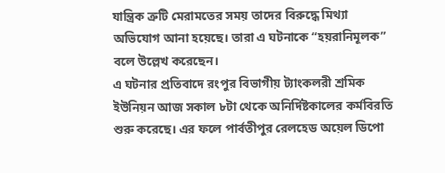যান্ত্রিক ত্রুটি মেরামতের সময় তাদের বিরুদ্ধে মিথ্যা অভিযোগ আনা হয়েছে। তারা এ ঘটনাকে “হয়রানিমূলক” বলে উল্লেখ করেছেন।
এ ঘটনার প্রতিবাদে রংপুর বিভাগীয় ট্যাংকলরী শ্রমিক ইউনিয়ন আজ সকাল ৮টা থেকে অনির্দিষ্টকালের কর্মবিরতি শুরু করেছে। এর ফলে পার্বতীপুর রেলহেড অয়েল ডিপো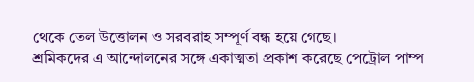থেকে তেল উত্তোলন ও সরবরাহ সম্পূর্ণ বন্ধ হয়ে গেছে।
শ্রমিকদের এ আন্দোলনের সঙ্গে একাত্মতা প্রকাশ করেছে পেট্রোল পাম্প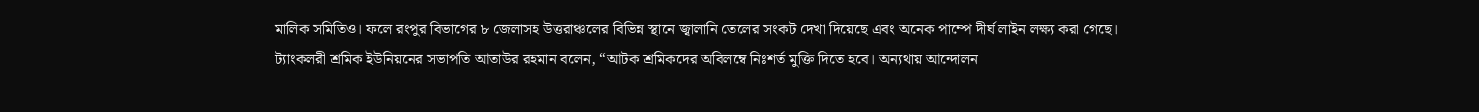মালিক সমিতিও। ফলে রংপুর বিভাগের ৮ জেলাসহ উত্তরাঞ্চলের বিভিন্ন স্থানে জ্বালানি তেলের সংকট দেখা দিয়েছে এবং অনেক পাম্পে দীর্ঘ লাইন লক্ষ্য করা গেছে।
ট্যাংকলরী শ্রমিক ইউনিয়নের সভাপতি আতাউর রহমান বলেন, “আটক শ্রমিকদের অবিলম্বে নিঃশর্ত মুক্তি দিতে হবে। অন্যথায় আন্দোলন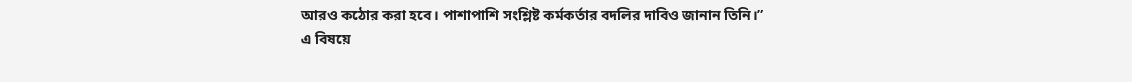আরও কঠোর করা হবে। পাশাপাশি সংশ্লিষ্ট কর্মকর্তার বদলির দাবিও জানান তিনি।”
এ বিষয়ে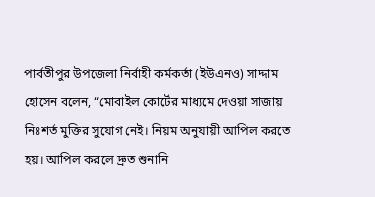পার্বতীপুর উপজেলা নির্বাহী কর্মকর্তা (ইউএনও) সাদ্দাম হোসেন বলেন, “মোবাইল কোর্টের মাধ্যমে দেওয়া সাজায় নিঃশর্ত মুক্তির সুযোগ নেই। নিয়ম অনুযায়ী আপিল করতে হয়। আপিল করলে দ্রুত শুনানি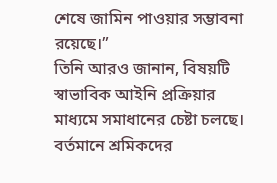শেষে জামিন পাওয়ার সম্ভাবনা রয়েছে।”
তিনি আরও জানান, বিষয়টি স্বাভাবিক আইনি প্রক্রিয়ার মাধ্যমে সমাধানের চেষ্টা চলছে।
বর্তমানে শ্রমিকদের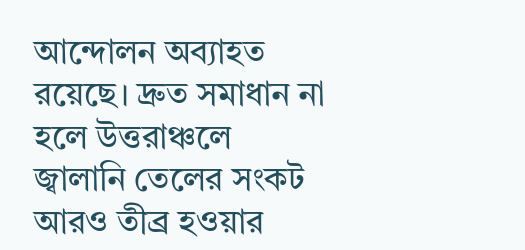আন্দোলন অব্যাহত রয়েছে। দ্রুত সমাধান না হলে উত্তরাঞ্চলে জ্বালানি তেলের সংকট আরও তীব্র হওয়ার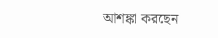আশঙ্কা করছেন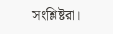সংশ্লিষ্টরা।